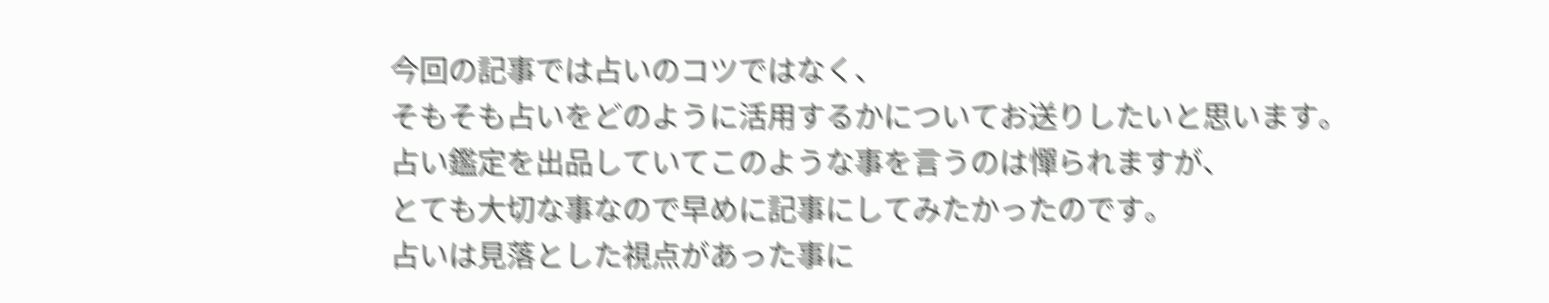今回の記事では占いのコツではなく、
そもそも占いをどのように活用するかについてお送りしたいと思います。
占い鑑定を出品していてこのような事を言うのは憚られますが、
とても大切な事なので早めに記事にしてみたかったのです。
占いは見落とした視点があった事に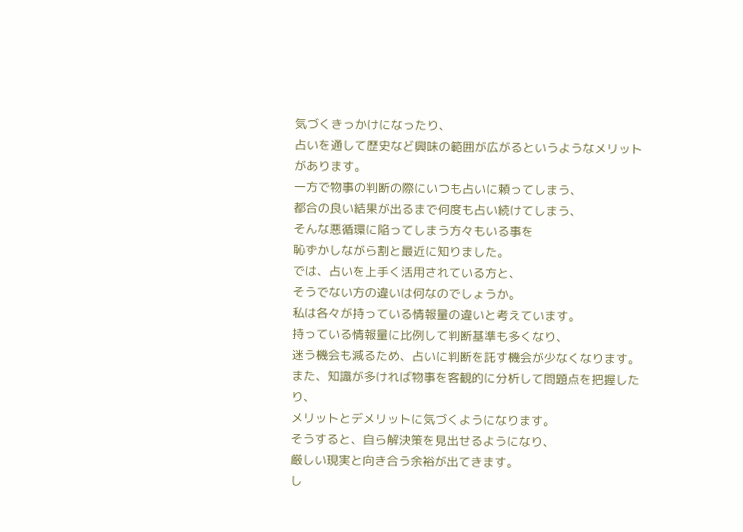気づくきっかけになったり、
占いを通して歴史など興味の範囲が広がるというようなメリットがあります。
一方で物事の判断の際にいつも占いに頼ってしまう、
都合の良い結果が出るまで何度も占い続けてしまう、
そんな悪循環に陥ってしまう方々もいる事を
恥ずかしながら割と最近に知りました。
では、占いを上手く活用されている方と、
そうでない方の違いは何なのでしょうか。
私は各々が持っている情報量の違いと考えています。
持っている情報量に比例して判断基準も多くなり、
迷う機会も減るため、占いに判断を託す機会が少なくなります。
また、知識が多ければ物事を客観的に分析して問題点を把握したり、
メリットとデメリットに気づくようになります。
そうすると、自ら解決策を見出せるようになり、
厳しい現実と向き合う余裕が出てきます。
し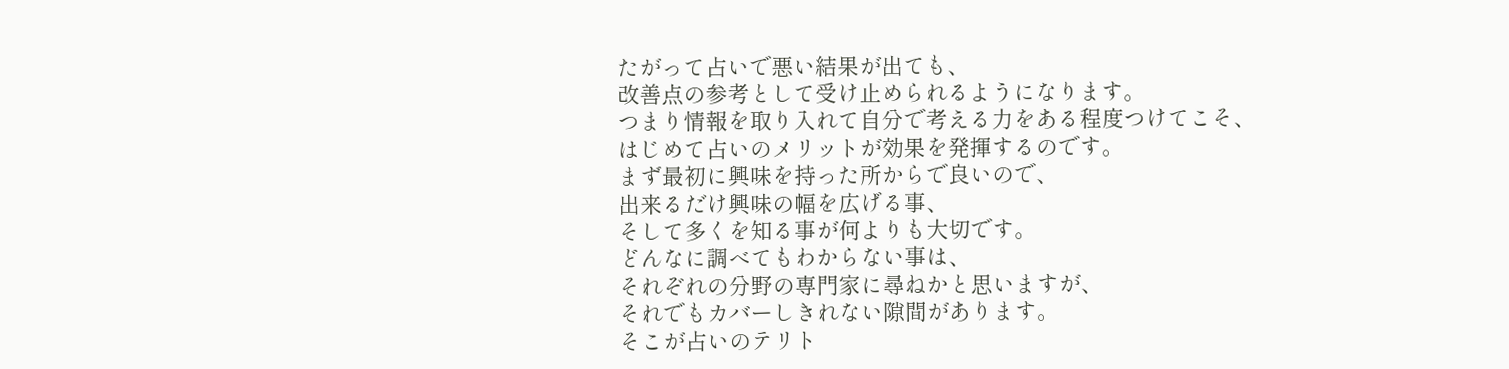たがって占いで悪い結果が出ても、
改善点の参考として受け止められるようになります。
つまり情報を取り入れて自分で考える力をある程度つけてこそ、
はじめて占いのメリットが効果を発揮するのです。
まず最初に興味を持った所からで良いので、
出来るだけ興味の幅を広げる事、
そして多くを知る事が何よりも大切です。
どんなに調べてもわからない事は、
それぞれの分野の専門家に尋ねかと思いますが、
それでもカバーしきれない隙間があります。
そこが占いのテリト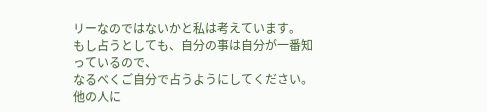リーなのではないかと私は考えています。
もし占うとしても、自分の事は自分が一番知っているので、
なるべくご自分で占うようにしてください。
他の人に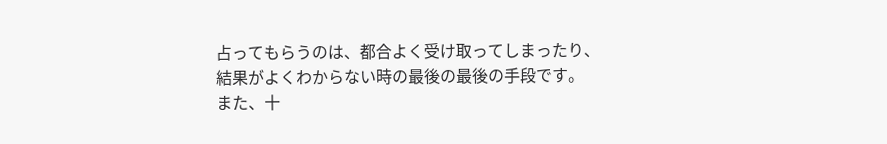占ってもらうのは、都合よく受け取ってしまったり、
結果がよくわからない時の最後の最後の手段です。
また、十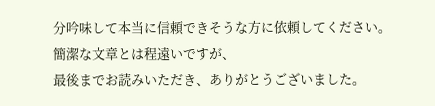分吟味して本当に信頼できそうな方に依頼してください。
簡潔な文章とは程遠いですが、
最後までお読みいただき、ありがとうございました。